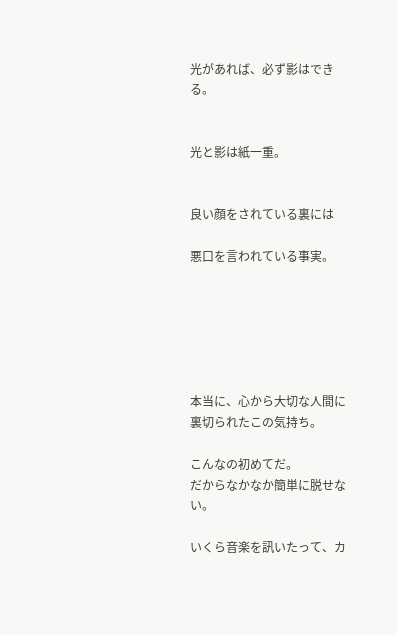光があれば、必ず影はできる。


光と影は紙一重。


良い顔をされている裏には

悪口を言われている事実。






本当に、心から大切な人間に裏切られたこの気持ち。

こんなの初めてだ。
だからなかなか簡単に脱せない。

いくら音楽を訊いたって、カ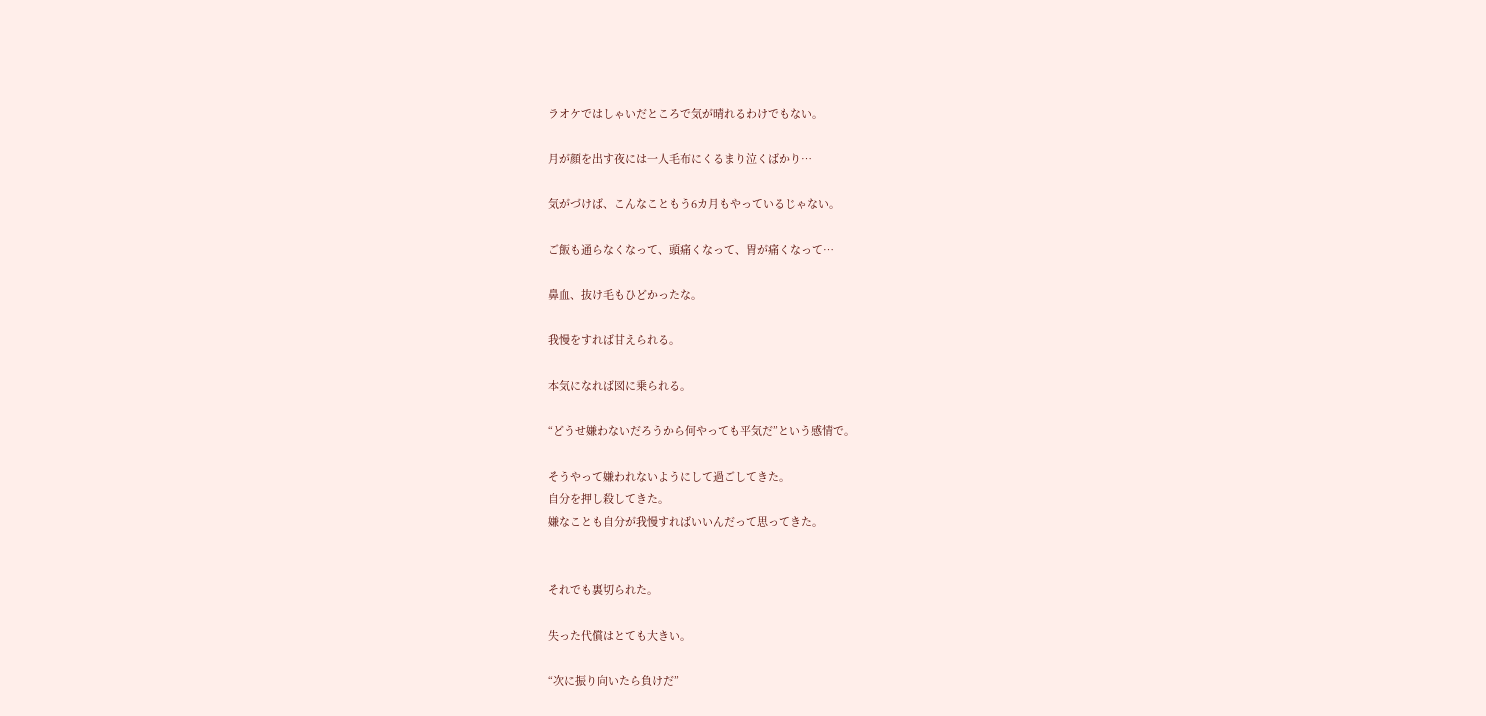ラオケではしゃいだところで気が晴れるわけでもない。

月が顔を出す夜には一人毛布にくるまり泣くばかり…

気がづけば、こんなこともう6カ月もやっているじゃない。

ご飯も通らなくなって、頭痛くなって、胃が痛くなって…

鼻血、抜け毛もひどかったな。

我慢をすれば甘えられる。

本気になれば図に乗られる。

“どうせ嫌わないだろうから何やっても平気だ”という感情で。

そうやって嫌われないようにして過ごしてきた。
自分を押し殺してきた。
嫌なことも自分が我慢すればいいんだって思ってきた。


それでも裏切られた。

失った代償はとても大きい。

“次に振り向いたら負けだ”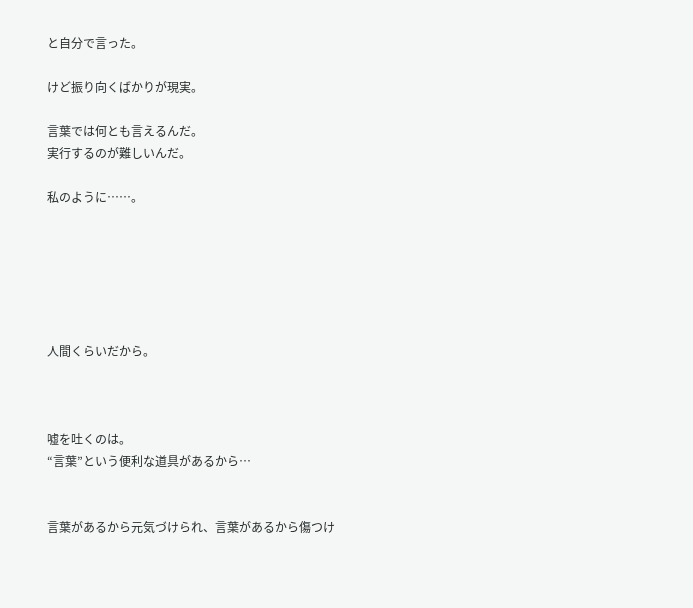と自分で言った。

けど振り向くばかりが現実。

言葉では何とも言えるんだ。
実行するのが難しいんだ。

私のように……。






人間くらいだから。



嘘を吐くのは。
“言葉”という便利な道具があるから…


言葉があるから元気づけられ、言葉があるから傷つけ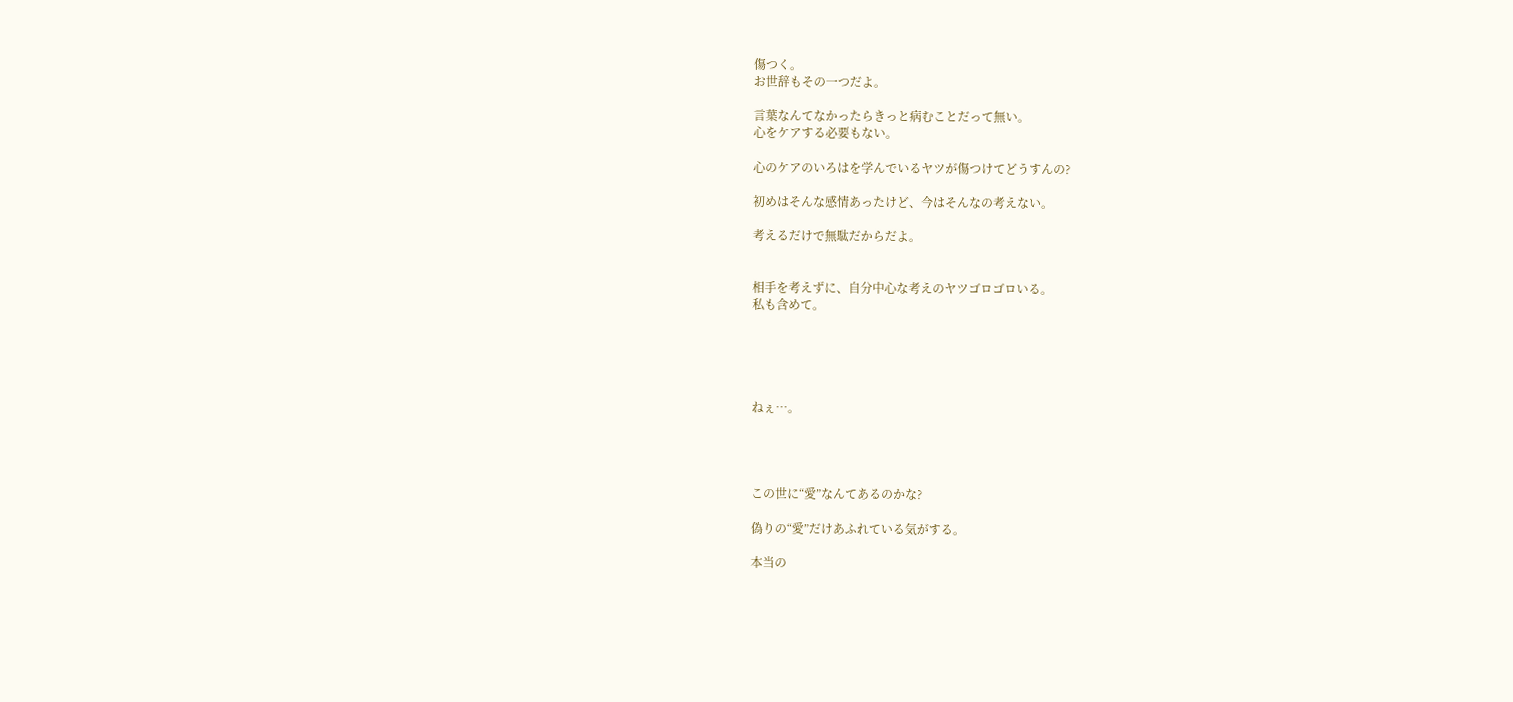傷つく。
お世辞もその一つだよ。

言葉なんてなかったらきっと病むことだって無い。
心をケアする必要もない。

心のケアのいろはを学んでいるヤツが傷つけてどうすんの?

初めはそんな感情あったけど、今はそんなの考えない。

考えるだけで無駄だからだよ。


相手を考えずに、自分中心な考えのヤツゴロゴロいる。
私も含めて。





ねぇ…。




この世に“愛”なんてあるのかな?

偽りの“愛”だけあふれている気がする。

本当の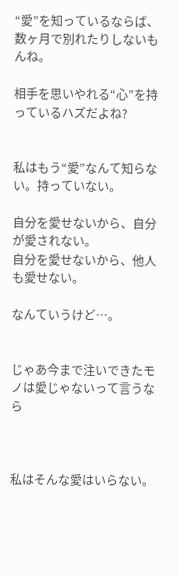“愛”を知っているならば、数ヶ月で別れたりしないもんね。

相手を思いやれる“心”を持っているハズだよね?


私はもう“愛”なんて知らない。持っていない。

自分を愛せないから、自分が愛されない。
自分を愛せないから、他人も愛せない。

なんていうけど…。


じゃあ今まで注いできたモノは愛じゃないって言うなら



私はそんな愛はいらない。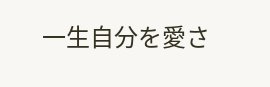一生自分を愛さ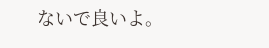ないで良いよ。